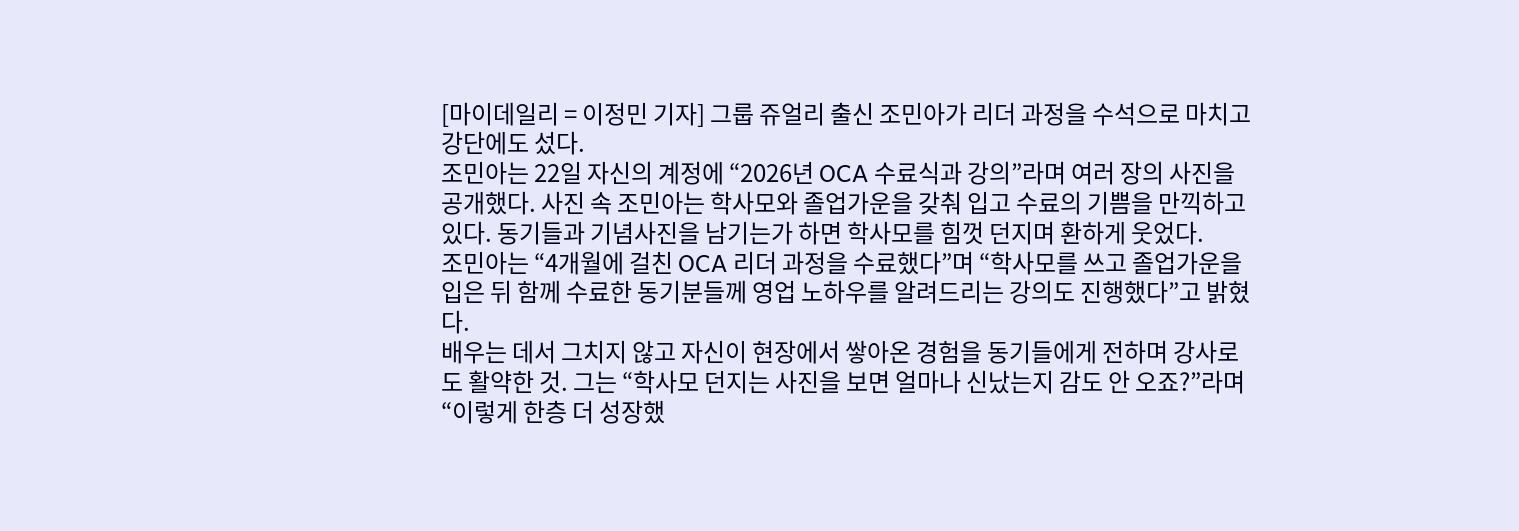[마이데일리 = 이정민 기자] 그룹 쥬얼리 출신 조민아가 리더 과정을 수석으로 마치고 강단에도 섰다.
조민아는 22일 자신의 계정에 “2026년 OCA 수료식과 강의”라며 여러 장의 사진을 공개했다. 사진 속 조민아는 학사모와 졸업가운을 갖춰 입고 수료의 기쁨을 만끽하고 있다. 동기들과 기념사진을 남기는가 하면 학사모를 힘껏 던지며 환하게 웃었다.
조민아는 “4개월에 걸친 OCA 리더 과정을 수료했다”며 “학사모를 쓰고 졸업가운을 입은 뒤 함께 수료한 동기분들께 영업 노하우를 알려드리는 강의도 진행했다”고 밝혔다.
배우는 데서 그치지 않고 자신이 현장에서 쌓아온 경험을 동기들에게 전하며 강사로도 활약한 것. 그는 “학사모 던지는 사진을 보면 얼마나 신났는지 감도 안 오죠?”라며 “이렇게 한층 더 성장했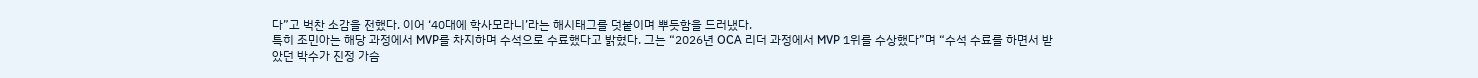다”고 벅찬 소감을 전했다. 이어 ‘40대에 학사모라니’라는 해시태그를 덧붙이며 뿌듯함을 드러냈다.
특히 조민아는 해당 과정에서 MVP를 차지하며 수석으로 수료했다고 밝혔다. 그는 “2026년 OCA 리더 과정에서 MVP 1위를 수상했다”며 “수석 수료를 하면서 받았던 박수가 진정 가슴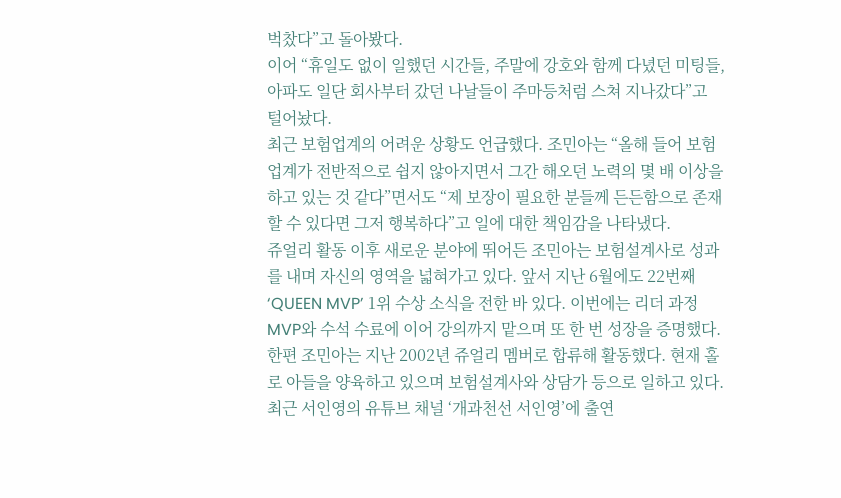벅찼다”고 돌아봤다.
이어 “휴일도 없이 일했던 시간들, 주말에 강호와 함께 다녔던 미팅들, 아파도 일단 회사부터 갔던 나날들이 주마등처럼 스쳐 지나갔다”고 털어놨다.
최근 보험업계의 어려운 상황도 언급했다. 조민아는 “올해 들어 보험업계가 전반적으로 쉽지 않아지면서 그간 해오던 노력의 몇 배 이상을 하고 있는 것 같다”면서도 “제 보장이 필요한 분들께 든든함으로 존재할 수 있다면 그저 행복하다”고 일에 대한 책임감을 나타냈다.
쥬얼리 활동 이후 새로운 분야에 뛰어든 조민아는 보험설계사로 성과를 내며 자신의 영역을 넓혀가고 있다. 앞서 지난 6월에도 22번째 ‘QUEEN MVP’ 1위 수상 소식을 전한 바 있다. 이번에는 리더 과정 MVP와 수석 수료에 이어 강의까지 맡으며 또 한 번 성장을 증명했다.
한편 조민아는 지난 2002년 쥬얼리 멤버로 합류해 활동했다. 현재 홀로 아들을 양육하고 있으며 보험설계사와 상담가 등으로 일하고 있다.
최근 서인영의 유튜브 채널 ‘개과천선 서인영’에 출연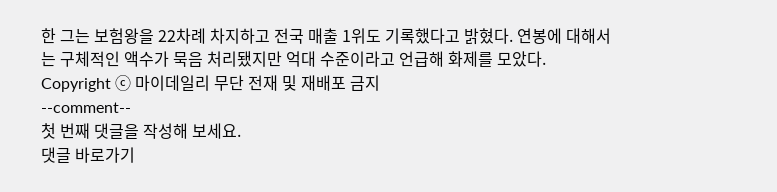한 그는 보험왕을 22차례 차지하고 전국 매출 1위도 기록했다고 밝혔다. 연봉에 대해서는 구체적인 액수가 묵음 처리됐지만 억대 수준이라고 언급해 화제를 모았다.
Copyright ⓒ 마이데일리 무단 전재 및 재배포 금지
--comment--
첫 번째 댓글을 작성해 보세요.
댓글 바로가기